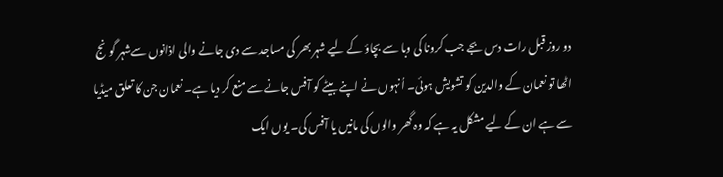دو روز قبل رات دس بجے جب کرونا کی وبا سے بچاؤ کے لیے شہر بھر کی مساجد سے دی جانے والی اذانوں سےشہر گونج اٹھا تو نعمان کے والدین کو تشویش ہوئی۔ اُنہوں نے اپنے بیٹے کو آفس جانے سے منع کر دیا ہے۔ نعمان جن کا تعلق میڈیا سے ہے ان کے لیے مشکل یہ ہے کہ وہ گھر والوں کی مانیں یا آفس کی۔ یوں ایک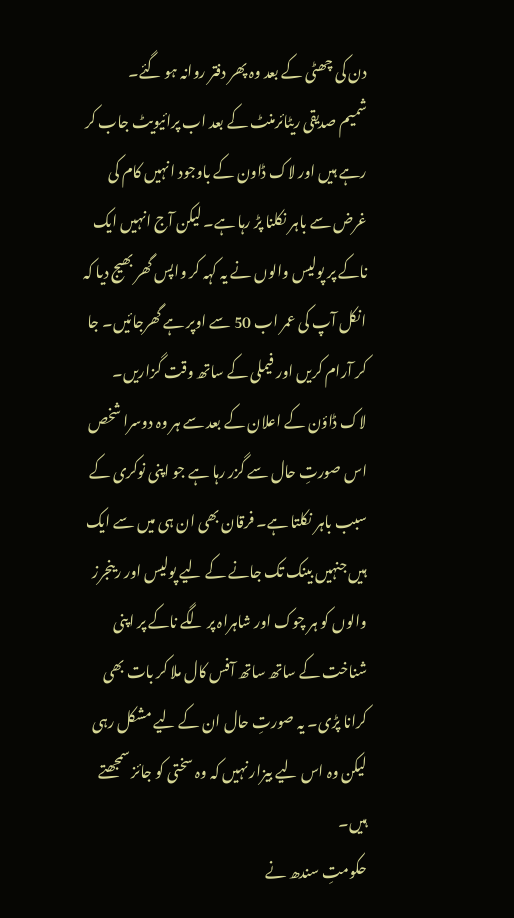دن کی چھٹی کے بعد وہ پھر دفتر روانہ ہو گئے۔
شمیم صدیقی ریٹائرمنٹ کے بعد اب پرائیویٹ جاب کر رہے ہیں اور لاک ڈاون کے باوجود انہیں کام کی غرض سے باہر نکلنا پڑ رہا ہے۔ لیکن آج انہیں ایک ناکے پر پولیس والوں نے یہ کہہ کر واپس گھر بھیج دیا کہ انکل آپ کی عمر اب 50 سے اوپر ہے گھرجائیں۔ جا کر آرام کریں اور فیملی کے ساتھ وقت گزاریں۔
لاک ڈاؤن کے اعلان کے بعد سے ہر وہ دوسرا شخص اس صورتِ حال سے گزر رہا ہے جو اپنی نوکری کے سبب باہر نکلتا ہے۔ فرقان بھی ان ہی میں سے ایک ہیں جنہیں بینک تک جانے کے لیے پولیس اور رینجرز والوں کو ہر چوک اور شاہراہ پر لگے ناکے پر اپنی شناخت کے ساتھ ساتھ آفس کال ملا کر بات بھی کرانا پڑی۔ یہ صورتِ حال ان کے لیے مشکل رہی لیکن وہ اس لیے بیزار نہیں کہ وہ سختی کو جائز سمجھتے ہیں۔
حکومتِ سندھ نے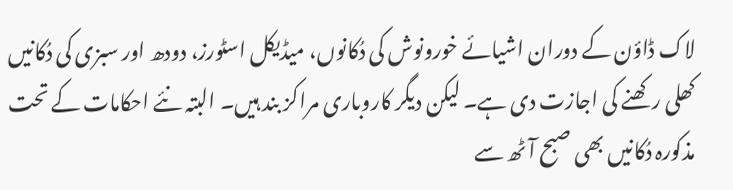لاک ڈاؤن کے دوران اشیائے خورونوش کی دُکانوں، میڈیکل اسٹورز، دودھ اور سبزی کی دُکانیں کھلی رکھنے کی اجازت دی ہے۔ لیکن دیگر کاروباری مراکز بند ہیں۔ البتہ نئے احکامات کے تحت مذکورہ دُکانیں بھی صبح آٹھ سے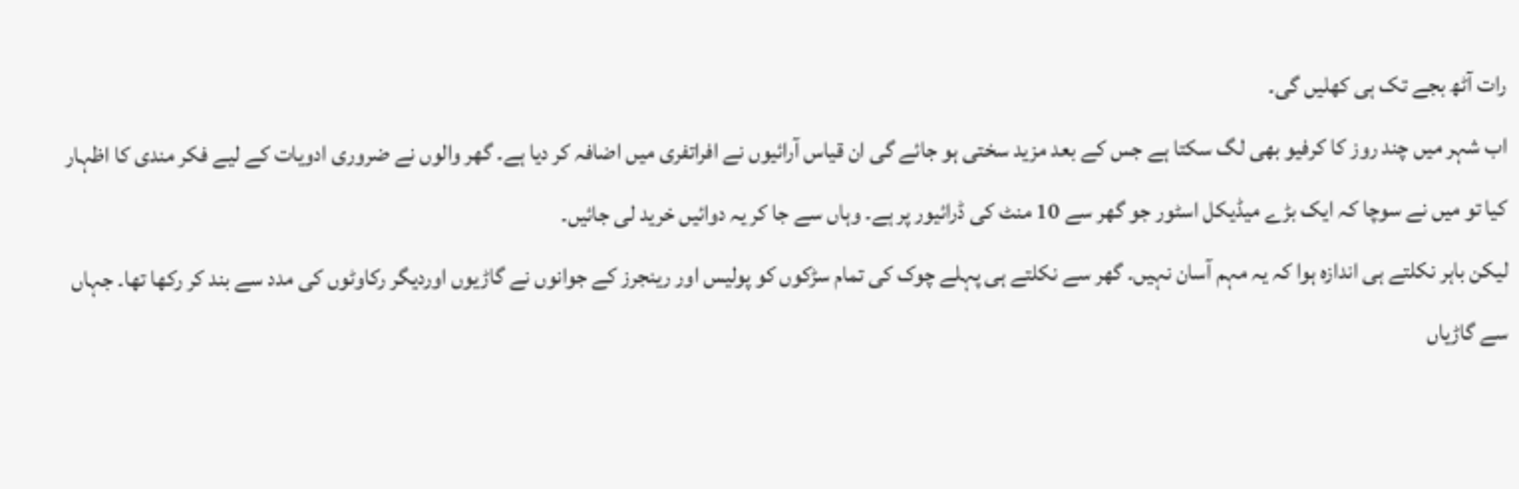رات آٹھ بجے تک ہی کھلیں گی۔
اب شہر میں چند روز کا کرفیو بھی لگ سکتا ہے جس کے بعد مزید سختی ہو جائے گی ان قیاس آرائیوں نے افراتفری میں اضافہ کر دیا ہے۔ گھر والوں نے ضروری ادویات کے لیے فکر مندی کا اظہار کیا تو میں نے سوچا کہ ایک بڑے میڈیکل اسٹور جو گھر سے 10 منٹ کی ڈرائیور پر ہے۔ وہاں سے جا کر یہ دوائیں خرید لی جائیں۔
لیکن باہر نکلتے ہی اندازہ ہوا کہ یہ مہم آسان نہیں۔ گھر سے نکلتے ہی پہلے چوک کی تمام سڑکوں کو پولیس اور رینجرز کے جوانوں نے گاڑیوں اوردیگر رکاوٹوں کی مدد سے بند کر رکھا تھا۔ جہاں سے گاڑیاں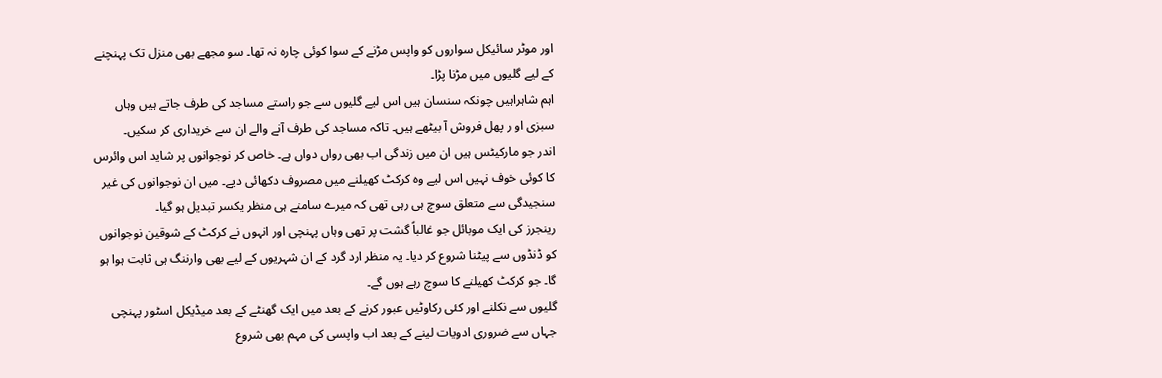اور موٹر سائیکل سواروں کو واپس مڑنے کے سوا کوئی چارہ نہ تھا۔ سو مجھے بھی منزل تک پہنچنے کے لیے گلیوں میں مڑنا پڑا۔
اہم شاہراہیں چونکہ سنسان ہیں اس لیے گلیوں سے جو راستے مساجد کی طرف جاتے ہیں وہاں سبزی او ر پھل فروش آ بیٹھے ہیں۔ تاکہ مساجد کی طرف آنے والے ان سے خریداری کر سکیں۔
اندر جو مارکیٹس ہیں ان میں زندگی اب بھی رواں دواں ہے۔ خاص کر نوجوانوں پر شاید اس وائرس کا کوئی خوف نہیں اس لیے وہ کرکٹ کھیلنے میں مصروف دکھائی دیے۔ میں ان نوجوانوں کی غیر سنجیدگی سے متعلق سوچ ہی رہی تھی کہ میرے سامنے ہی منظر یکسر تبدیل ہو گیا۔
رینجرز کی ایک موبائل جو غالباً گشت پر تھی وہاں پہنچی اور انہوں نے کرکٹ کے شوقین نوجوانوں کو ڈنڈوں سے پیٹنا شروع کر دیا۔ یہ منظر ارد گرد کے ان شہریوں کے لیے بھی وارننگ ہی ثابت ہوا ہو گا۔ جو کرکٹ کھیلنے کا سوچ رہے ہوں گے۔
گلیوں سے نکلنے اور کئی رکاوٹیں عبور کرنے کے بعد میں ایک گھنٹے کے بعد میڈیکل اسٹور پہنچی جہاں سے ضروری ادویات لینے کے بعد اب واپسی کی مہم بھی شروع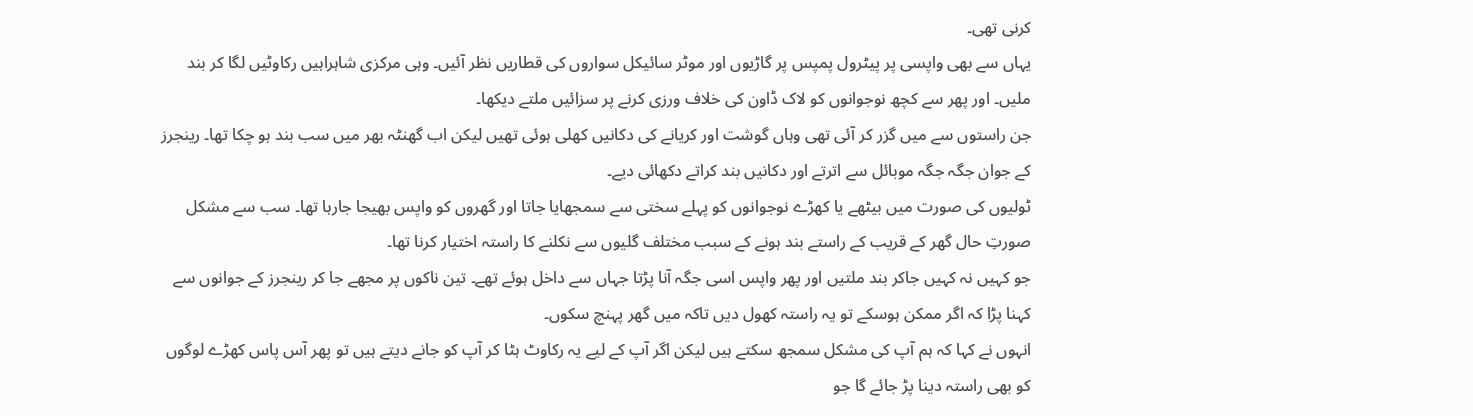کرنی تھی۔
یہاں سے بھی واپسی پر پیٹرول پمپس پر گاڑیوں اور موٹر سائیکل سواروں کی قطاریں نظر آئیں۔ وہی مرکزی شاہراہیں رکاوٹیں لگا کر بند ملیں۔ اور پھر سے کچھ نوجوانوں کو لاک ڈاون کی خلاف ورزی کرنے پر سزائیں ملتے دیکھا۔
جن راستوں سے میں گزر کر آئی تھی وہاں گوشت اور کریانے کی دکانیں کھلی ہوئی تھیں لیکن اب گھنٹہ بھر میں سب بند ہو چکا تھا۔ رینجرز کے جوان جگہ جگہ موبائل سے اترتے اور دکانیں بند کراتے دکھائی دیے۔
ٹولیوں کی صورت میں بیٹھے یا کھڑے نوجوانوں کو پہلے سختی سے سمجھایا جاتا اور گھروں کو واپس بھیجا جارہا تھا۔ سب سے مشکل صورتِ حال گھر کے قریب کے راستے بند ہونے کے سبب مختلف گلیوں سے نکلنے کا راستہ اختیار کرنا تھا۔
جو کہیں نہ کہیں جاکر بند ملتیں اور پھر واپس اسی جگہ آنا پڑتا جہاں سے داخل ہوئے تھے۔ تین ناکوں پر مجھے جا کر رینجرز کے جوانوں سے کہنا پڑا کہ اگر ممکن ہوسکے تو یہ راستہ کھول دیں تاکہ میں گھر پہنچ سکوں۔
انہوں نے کہا کہ ہم آپ کی مشکل سمجھ سکتے ہیں لیکن اگر آپ کے لیے یہ رکاوٹ ہٹا کر آپ کو جانے دیتے ہیں تو پھر آس پاس کھڑے لوگوں کو بھی راستہ دینا پڑ جائے گا جو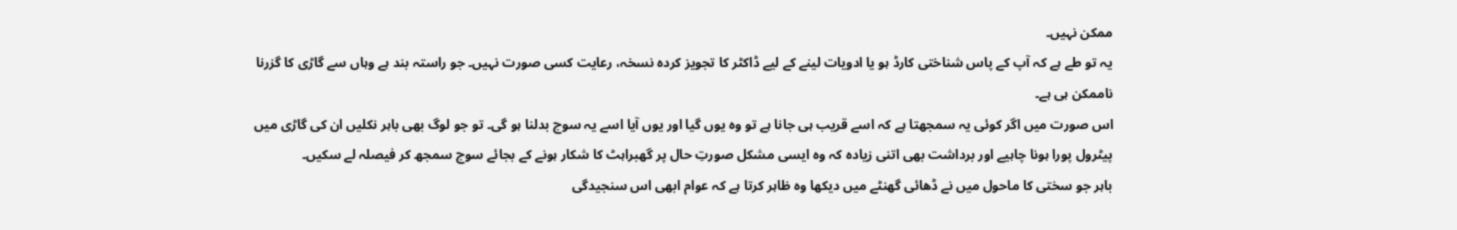ممکن نہیں۔
یہ تو طے ہے کہ آپ کے پاس شناختی کارڈ ہو یا ادویات لینے کے لیے ڈاکٹر کا تجویز کردہ نسخہ، رعایت کسی صورت نہیں۔ جو راستہ بند ہے وہاں سے گاڑی کا گزرنا ناممکن ہی ہے۔
اس صورت میں اگر کوئی یہ سمجھتا ہے کہ اسے قریب ہی جانا ہے تو وہ یوں گیا اور یوں آیا اسے یہ سوچ بدلنا ہو گی۔ تو جو لوگ بھی باہر نکلیں ان کی گاڑی میں پیٹرول پورا ہونا چاہیے اور برداشت بھی اتنی زیادہ کہ وہ ایسی مشکل صورتِ حال پر گھبراہٹ کا شکار ہونے کے بجائے سوچ سمجھ کر فیصلہ لے سکیں۔
باہر جو سختی کا ماحول میں نے ڈھائی گھنٹے میں دیکھا وہ ظاہر کرتا ہے کہ عوام ابھی اس سنجیدگی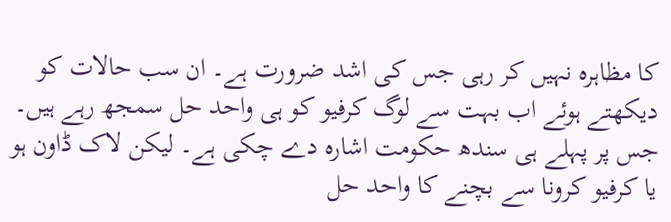کا مظاہرہ نہیں کر رہی جس کی اشد ضرورت ہے۔ ان سب حالات کو دیکھتے ہوئے اب بہت سے لوگ کرفیو کو ہی واحد حل سمجھ رہے ہیں۔
جس پر پہلے ہی سندھ حکومت اشارہ دے چکی ہے۔ لیکن لاک ڈاون ہو یا کرفیو کرونا سے بچنے کا واحد حل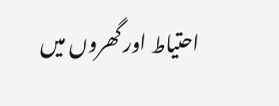احتیاط اور گھروں میں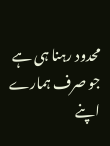محدود رہنا ہی ہے جو صرف ہمارے اپنے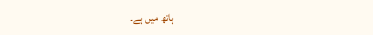ہاتھ میں ہے۔